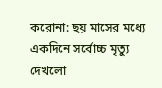করোনা: ছয় মাসের মধ্যে একদিনে সর্বোচ্চ মৃত্যু দেখলো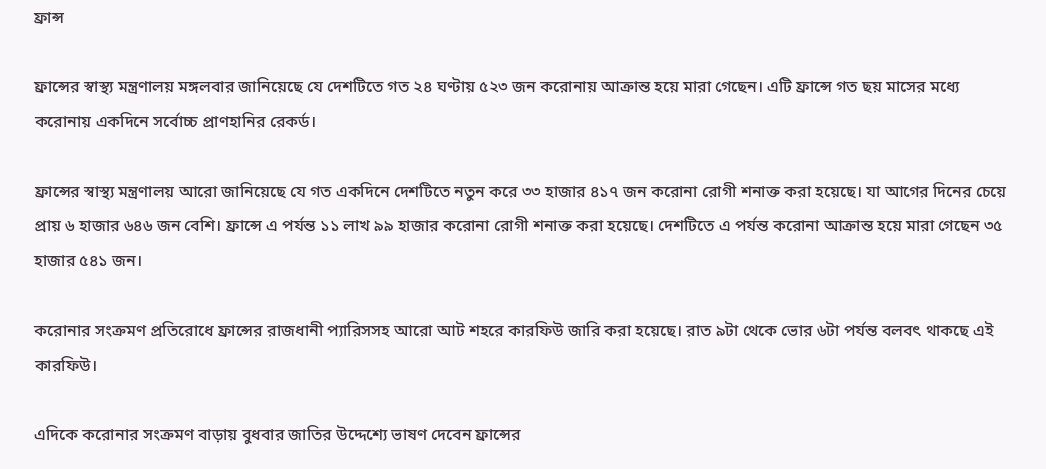ফ্রান্স

ফ্রান্সের স্বাস্থ্য মন্ত্রণালয় মঙ্গলবার জানিয়েছে যে দেশটিতে গত ২৪ ঘণ্টায় ৫২৩ জন করোনায় আক্রান্ত হয়ে মারা গেছেন। এটি ফ্রান্সে গত ছয় মাসের মধ্যে করোনায় একদিনে সর্বোচ্চ প্রাণহানির রেকর্ড।

ফ্রান্সের স্বাস্থ্য মন্ত্রণালয় আরো জানিয়েছে যে গত একদিনে দেশটিতে নতুন করে ৩৩ হাজার ৪১৭ জন করোনা রোগী শনাক্ত করা হয়েছে। যা আগের দিনের চেয়ে প্রায় ৬ হাজার ৬৪৬ জন বেশি। ফ্রান্সে এ পর্যন্ত ১১ লাখ ৯৯ হাজার করোনা রোগী শনাক্ত করা হয়েছে। দেশটিতে এ পর্যন্ত করোনা আক্রান্ত হয়ে মারা গেছেন ৩৫ হাজার ৫৪১ জন।

করোনার সংক্রমণ প্রতিরোধে ফ্রান্সের রাজধানী প্যারিসসহ আরো আট শহরে কারফিউ জারি করা হয়েছে। রাত ৯টা থেকে ভোর ৬টা পর্যন্ত বলবৎ থাকছে এই কারফিউ।

এদিকে করোনার সংক্রমণ বাড়ায় বুধবার জাতির উদ্দেশ্যে ভাষণ দেবেন ফ্রান্সের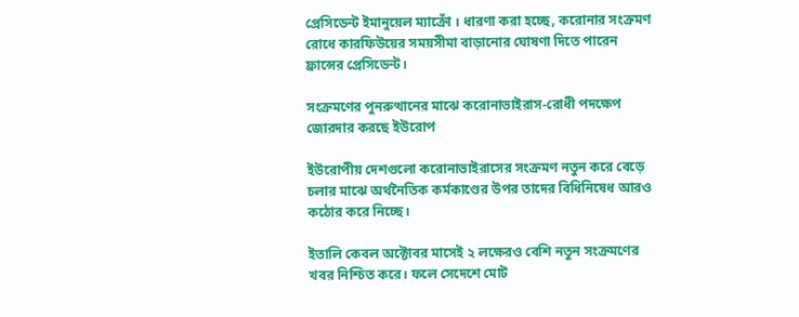প্রেসিডেন্ট ইমানুয়েল ম্যাক্রোঁ । ধারণা করা হচ্ছে, করোনার সংক্রমণ রোধে কারফিউয়ের সময়সীমা বাড়ানোর ঘোষণা দিতে পারেন ফ্রান্সের প্রেসিডেন্ট।

সংক্রমণের পুনরুত্থানের মাঝে করোনাভাইরাস-রোধী পদক্ষেপ জোরদার করছে ইউরোপ

ইউরোপীয় দেশগুলো করোনাভাইরাসের সংক্রমণ নতুন করে বেড়ে চলার মাঝে অর্থনৈতিক কর্মকাণ্ডের উপর তাদের বিধিনিষেধ আরও কঠোর করে নিচ্ছে।

ইতালি কেবল অক্টোবর মাসেই ২ লক্ষেরও বেশি নতুন সংক্রমণের খবর নিশ্চিত করে। ফলে সেদেশে মোট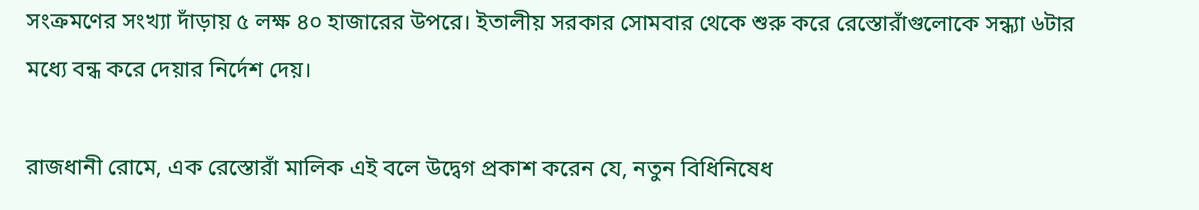সংক্রমণের সংখ্যা দাঁড়ায় ৫ লক্ষ ৪০ হাজারের উপরে। ইতালীয় সরকার সোমবার থেকে শুরু করে রেস্তোরাঁগুলোকে সন্ধ্যা ৬টার মধ্যে বন্ধ করে দেয়ার নির্দেশ দেয়।

রাজধানী রোমে, এক রেস্তোরাঁ মালিক এই বলে উদ্বেগ প্রকাশ করেন যে, নতুন বিধিনিষেধ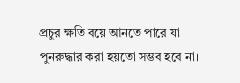প্রচুর ক্ষতি বয়ে আনতে পারে যা পুনরুদ্ধার করা হয়তো সম্ভব হবে না।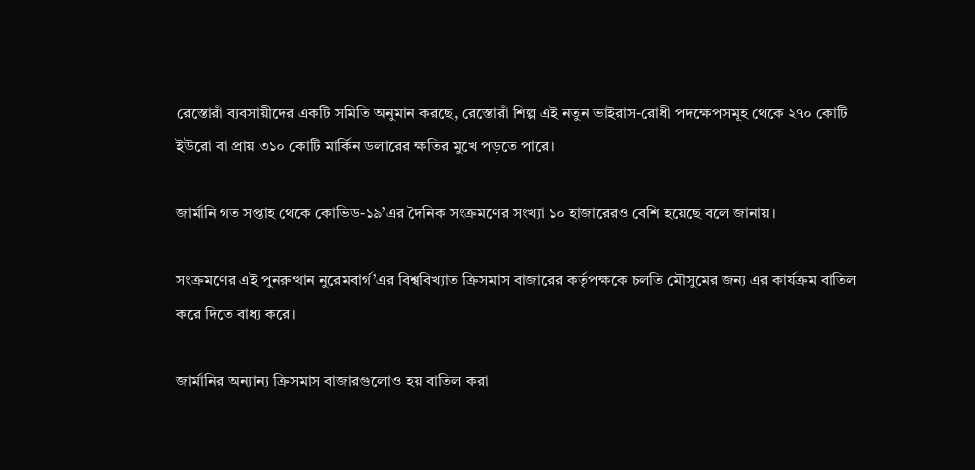রেস্তোরাঁ ব্যবসায়ীদের একটি সমিতি অনুমান করছে, রেস্তোরাঁ শিল্প এই নতুন ভাইরাস-রোধী পদক্ষেপসমূহ থেকে ২৭০ কোটি ইউরো বা প্রায় ৩১০ কোটি মার্কিন ডলারের ক্ষতির মুখে পড়তে পারে।

জার্মানি গত সপ্তাহ থেকে কোভিড-১৯’এর দৈনিক সংক্রমণের সংখ্যা ১০ হাজারেরও বেশি হয়েছে বলে জানায়।

সংক্রমণের এই পুনরুত্থান নুরেমবার্গ’এর বিশ্ববিখ্যাত ক্রিসমাস বাজারের কর্তৃপক্ষকে চলতি মৌসুমের জন্য এর কার্যক্রম বাতিল করে দিতে বাধ্য করে।

জার্মানির অন্যান্য ক্রিসমাস বাজারগুলোও হয় বাতিল করা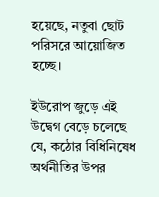হয়েছে, নতুবা ছোট পরিসরে আয়োজিত হচ্ছে।

ইউরোপ জুড়ে এই উদ্বেগ বেড়ে চলেছে যে, কঠোর বিধিনিষেধ অর্থনীতির উপর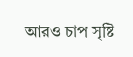আরও চাপ সৃষ্টি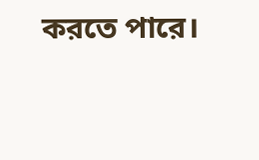করতে পারে।